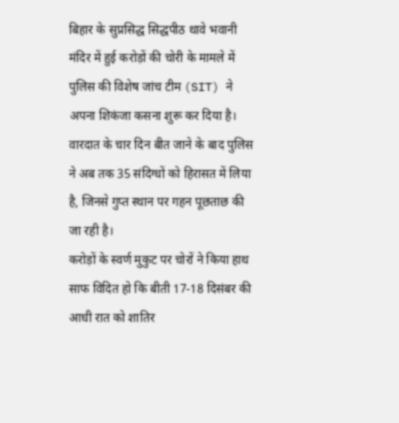बिहार के सुप्रसिद्ध सिद्धपीठ थावे भवानी मंदिर में हुई करोड़ों की चोरी के मामले में पुलिस की विशेष जांच टीम (SIT) ने अपना शिकंजा कसना शुरू कर दिया है। वारदात के चार दिन बीत जाने के बाद पुलिस ने अब तक 35 संदिग्धों को हिरासत में लिया है, जिनसे गुप्त स्थान पर गहन पूछताछ की जा रही है।
करोड़ों के स्वर्ण मुकुट पर चोरों ने किया हाथ साफ विदित हो कि बीती 17-18 दिसंबर की आधी रात को शातिर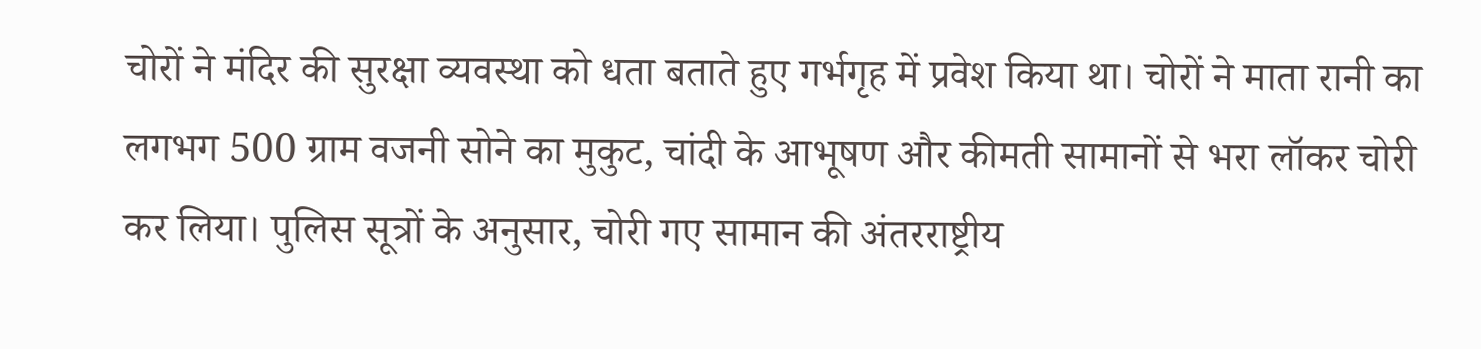चोरों ने मंदिर की सुरक्षा व्यवस्था को धता बताते हुए गर्भगृह में प्रवेश किया था। चोरों ने माता रानी का लगभग 500 ग्राम वजनी सोने का मुकुट, चांदी के आभूषण और कीमती सामानों से भरा लॉकर चोरी कर लिया। पुलिस सूत्रों के अनुसार, चोरी गए सामान की अंतरराष्ट्रीय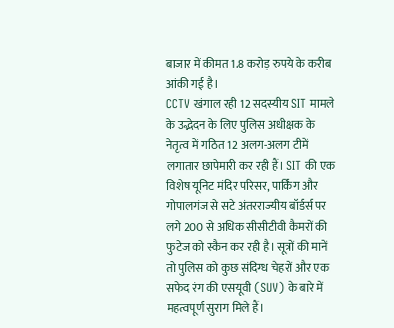बाजार में कीमत 1.8 करोड़ रुपये के करीब आंकी गई है।
CCTV खंगाल रही 12 सदस्यीय SIT मामले के उद्भेदन के लिए पुलिस अधीक्षक के नेतृत्व में गठित 12 अलग-अलग टीमें लगातार छापेमारी कर रही हैं। SIT की एक विशेष यूनिट मंदिर परिसर, पार्किंग और गोपालगंज से सटे अंतरराज्यीय बॉर्डर्स पर लगे 200 से अधिक सीसीटीवी कैमरों की फुटेज को स्कैन कर रही है। सूत्रों की मानें तो पुलिस को कुछ संदिग्ध चेहरों और एक सफेद रंग की एसयूवी (SUV) के बारे में महत्वपूर्ण सुराग मिले हैं।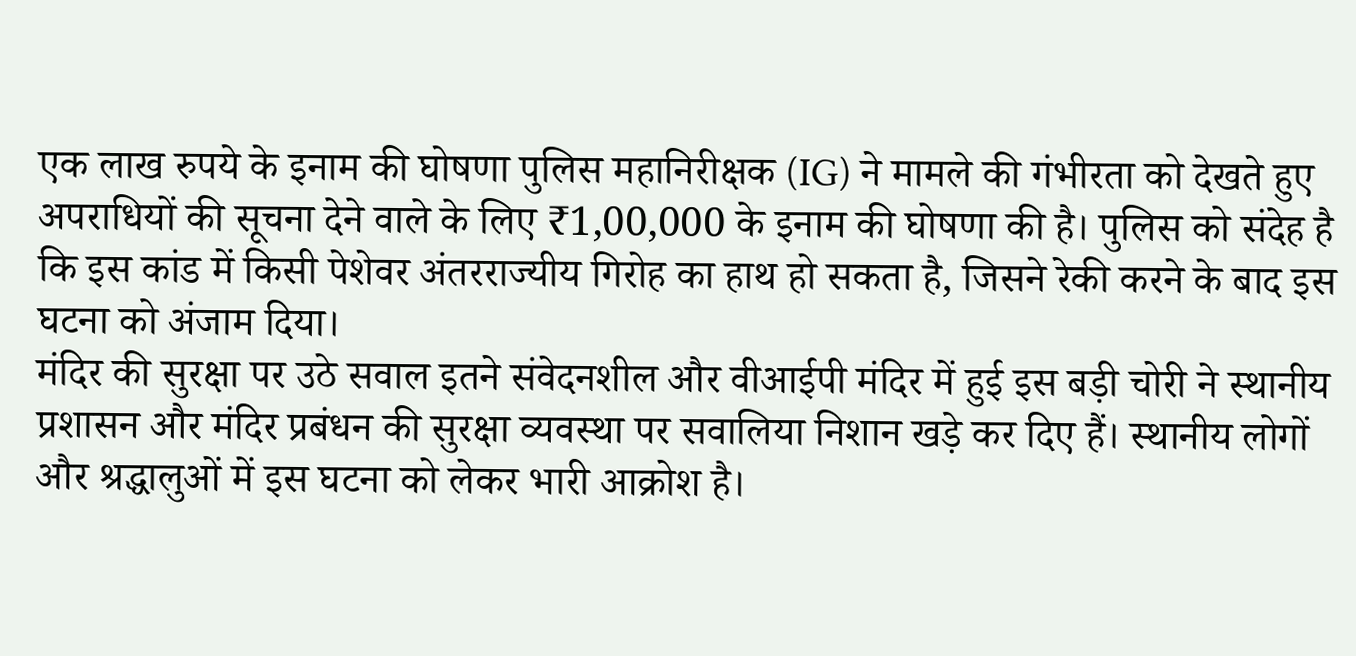एक लाख रुपये के इनाम की घोषणा पुलिस महानिरीक्षक (IG) ने मामले की गंभीरता को देखते हुए अपराधियों की सूचना देने वाले के लिए ₹1,00,000 के इनाम की घोषणा की है। पुलिस को संदेह है कि इस कांड में किसी पेशेवर अंतरराज्यीय गिरोह का हाथ हो सकता है, जिसने रेकी करने के बाद इस घटना को अंजाम दिया।
मंदिर की सुरक्षा पर उठे सवाल इतने संवेदनशील और वीआईपी मंदिर में हुई इस बड़ी चोरी ने स्थानीय प्रशासन और मंदिर प्रबंधन की सुरक्षा व्यवस्था पर सवालिया निशान खड़े कर दिए हैं। स्थानीय लोगों और श्रद्धालुओं में इस घटना को लेकर भारी आक्रोश है।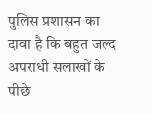पुलिस प्रशासन का दावा है कि बहुत जल्द अपराधी सलाखों के पीछे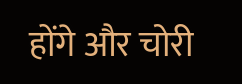होंगे और चोरी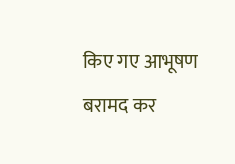किए गए आभूषण बरामद कर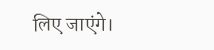लिए जाएंगे।